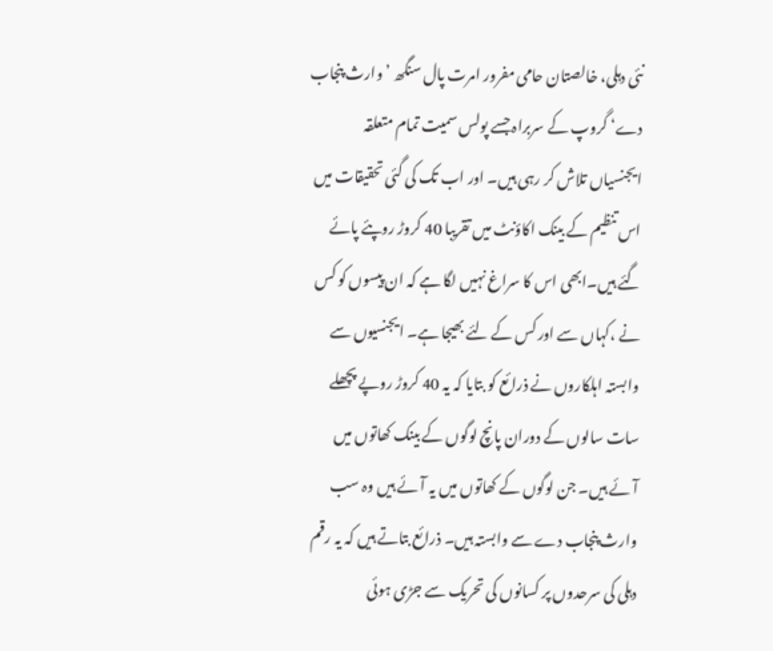نئی دہلی، خالصتان حامی مفرور امرت پال سنگھ ’وارث پنجاب دے‘ گروپ کے سربراہ جسے پولس سمیت تمام متعلقہ ایجنسیاں تلاش کر رہی ہیں۔ اور اب تک کی گئی تحقیقات میں اس تنظیم کے بینک اکاؤنٹ میں تقریبا 40 کروڑ روپئے پائے گئے ہیں۔ابھی اس کا سراغ نہیں لگا ہے کہ ان پیسوں کو کس نے ،کہاں سے اور کس کے لئے بھیجا ہے۔ ایجنسیوں سے وابستہ اہلکاروں نے ذرائع کو بتایا کہ یہ 40 کروڑ روپے پچھلے سات سالوں کے دوران پانچ لوگوں کے بینک کھاتوں میں آئے ہیں۔ جن لوگوں کے کھاتوں میں یہ آئے ہیں وہ سب وارث پنجاب دے سے وابستہ ہیں۔ ذرائع بتاتے ہیں کہ یہ رقم دہلی کی سرحدوں پر کسانوں کی تحریک سے جڑی ہوئی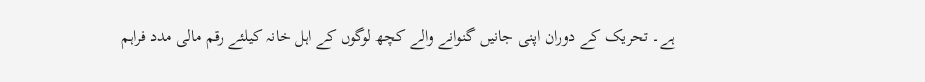ہے۔ تحریک کے دوران اپنی جانیں گنوانے والے کچھ لوگوں کے اہل خانہ کیلئے رقم مالی مدد فراہم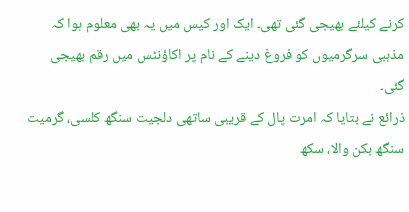کرنے کیلئے بھیجی گئی تھی۔ ایک اور کیس میں یہ بھی معلوم ہوا کہ مذہبی سرگرمیوں کو فروغ دینے کے نام پر اکاؤنٹس میں رقم بھیجی گئی۔
ذرائع نے بتایا کہ امرت پال کے قریبی ساتھی دلجیت سنگھ کلسی، گرمیت سنگھ بکن والا، سکھ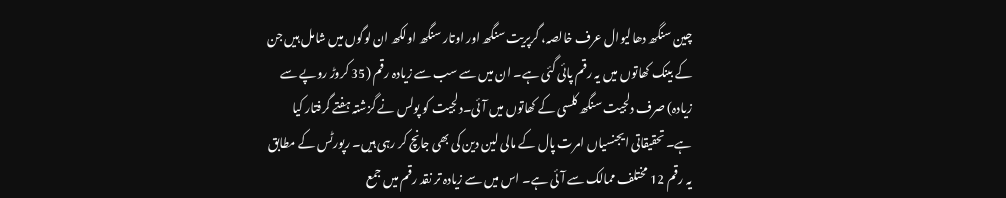چین سنگھ دھالیوال عرف خالصہ، گرپریت سنگھ اور اوتار سنگھ اولکھ ان لوگوں میں شامل ہیں جن کے بینک کھاتوں میں یہ رقم پائی گئی ہے۔ ان میں سے سب سے زیادہ رقم (35 کروڑ روپے سے زیادہ) صرف دلجیت سنگھ کلسی کے کھاتوں میں آئی۔دلجیت کو پولس نے گزشتہ ہفتے گرفتار کیا ہے۔ تحقیقاتی ایجنسیاں امرت پال کے مالی لین دین کی بھی جانچ کر رہی ہیں۔ رپورٹس کے مطابق یہ رقم 12 مختلف ممالک سے آئی ہے۔ اس میں سے زیادہ تر نقد رقم میں جمع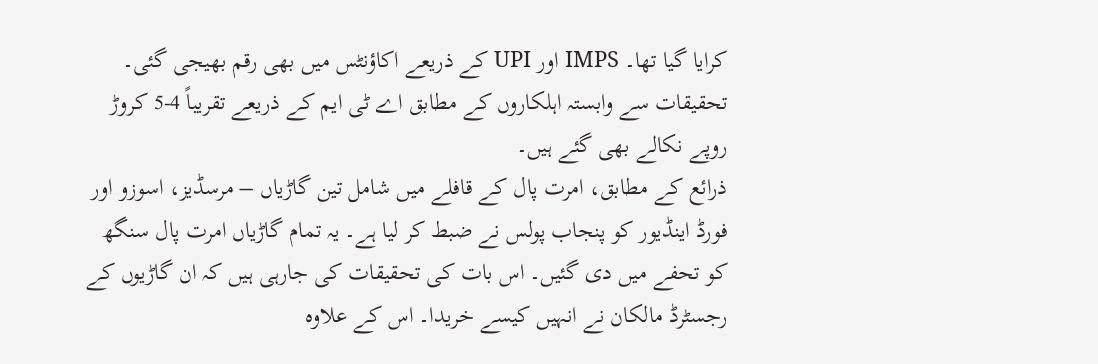کرایا گیا تھا۔ IMPS اور UPI کے ذریعے اکاؤنٹس میں بھی رقم بھیجی گئی۔ تحقیقات سے وابستہ اہلکاروں کے مطابق اے ٹی ایم کے ذریعے تقریباً 4-5 کروڑ روپے نکالے بھی گئے ہیں۔
ذرائع کے مطابق، امرت پال کے قافلے میں شامل تین گاڑیاں – مرسڈیز، اسوزو اور فورڈ اینڈیور کو پنجاب پولس نے ضبط کر لیا ہے۔ یہ تمام گاڑیاں امرت پال سنگھ کو تحفے میں دی گئیں۔ اس بات کی تحقیقات کی جارہی ہیں کہ ان گاڑیوں کے رجسٹرڈ مالکان نے انہیں کیسے خریدا۔ اس کے علاوہ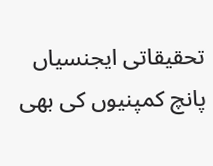تحقیقاتی ایجنسیاں پانچ کمپنیوں کی بھی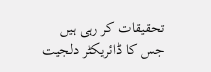تحقیقات کر رہی ہیں جس کا ڈائریکٹر دلجیت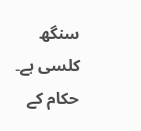سنگھ کلسی ہے۔ حکام کے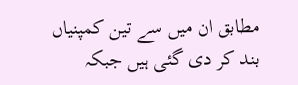مطابق ان میں سے تین کمپنیاں بند کر دی گئی ہیں جبکہ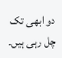دو ابھی تک چل رہی ہیں۔